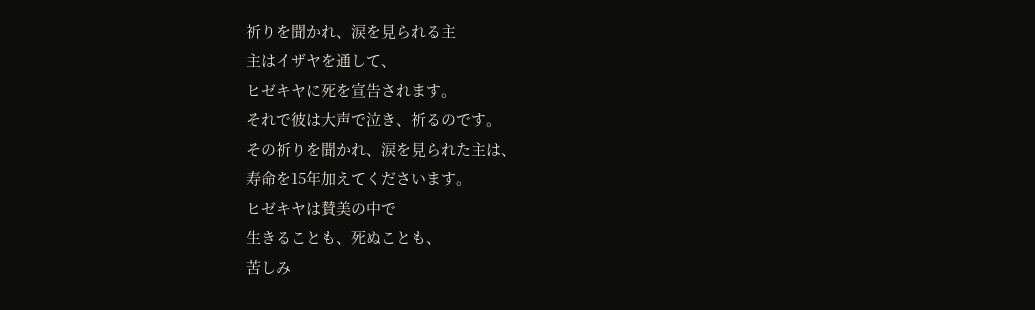祈りを聞かれ、涙を見られる主
主はイザヤを通して、
ヒゼキヤに死を宣告されます。
それで彼は大声で泣き、祈るのです。
その祈りを聞かれ、涙を見られた主は、
寿命を15年加えてくださいます。
ヒゼキヤは賛美の中で
生きることも、死ぬことも、
苦しみ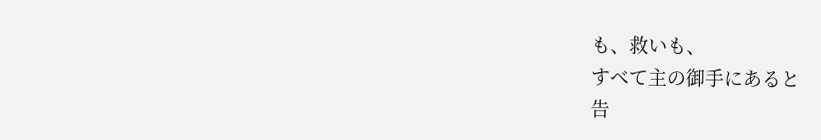も、救いも、
すべて主の御手にあると
告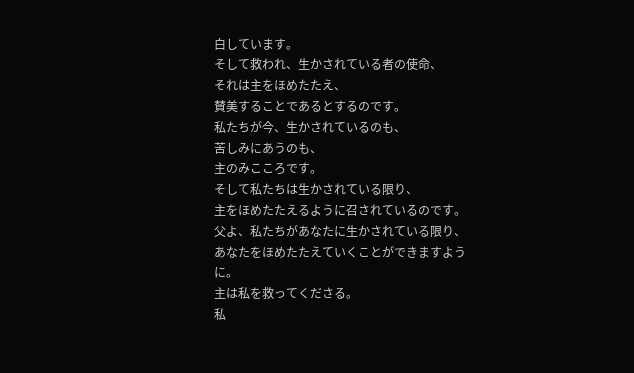白しています。
そして救われ、生かされている者の使命、
それは主をほめたたえ、
賛美することであるとするのです。
私たちが今、生かされているのも、
苦しみにあうのも、
主のみこころです。
そして私たちは生かされている限り、
主をほめたたえるように召されているのです。
父よ、私たちがあなたに生かされている限り、
あなたをほめたたえていくことができますように。
主は私を救ってくださる。
私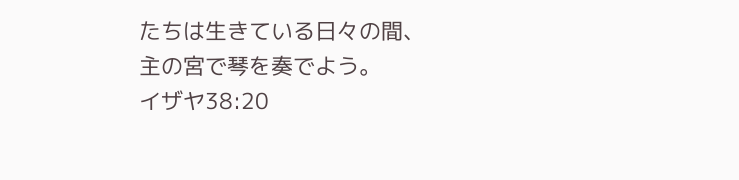たちは生きている日々の間、
主の宮で琴を奏でよう。
イザヤ38:20